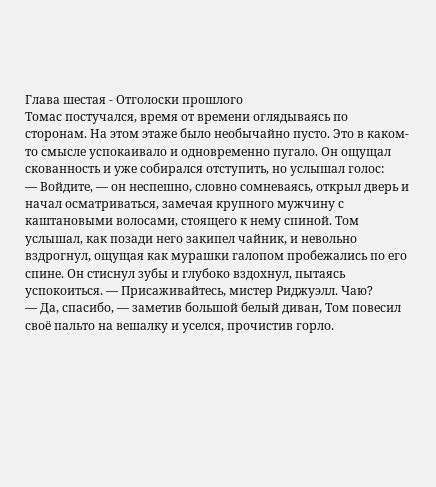Глава шестая - Отголоски прошлого
Томас постучался, время от времени оглядываясь по сторонам. На этом этаже было необычайно пусто. Это в каком-то смысле успокаивало и одновременно пугало. Он ощущал скованность и уже собирался отступить, но услышал голос:
— Войдите, — он неспешно, словно сомневаясь, открыл дверь и начал осматриваться, замечая крупного мужчину с каштановыми волосами, стоящего к нему спиной. Том услышал, как позади него закипел чайник, и невольно вздрогнул, ощущая как мурашки галопом пробежались по его спине. Он стиснул зубы и глубоко вздохнул, пытаясь успокоиться. — Присаживайтесь, мистер Риджуэлл. Чаю?
— Да, спасибо, — заметив большой белый диван, Том повесил своё пальто на вешалку и уселся, прочистив горло.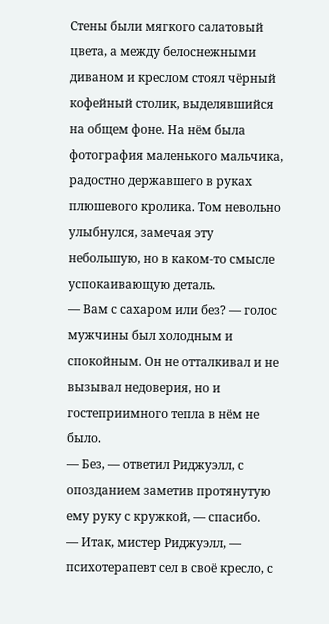Стены были мягкого салатовый цвета, а между белоснежными диваном и креслом стоял чёрный кофейный столик, выделявшийся на общем фоне. На нём была фотография маленького мальчика, радостно державшего в руках плюшевого кролика. Том невольно улыбнулся, замечая эту небольшую, но в каком-то смысле успокаивающую деталь.
— Вам с сахаром или без? — голос мужчины был холодным и спокойным. Он не отталкивал и не вызывал недоверия, но и гостеприимного тепла в нём не было.
— Без, — ответил Риджуэлл, с опозданием заметив протянутую ему руку с кружкой, — спасибо.
— Итак, мистер Риджуэлл, — психотерапевт сел в своё кресло, с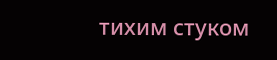тихим стуком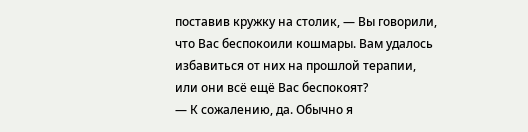поставив кружку на столик, — Вы говорили, что Вас беспокоили кошмары. Вам удалось избавиться от них на прошлой терапии, или они всё ещё Вас беспокоят?
— К сожалению, да. Обычно я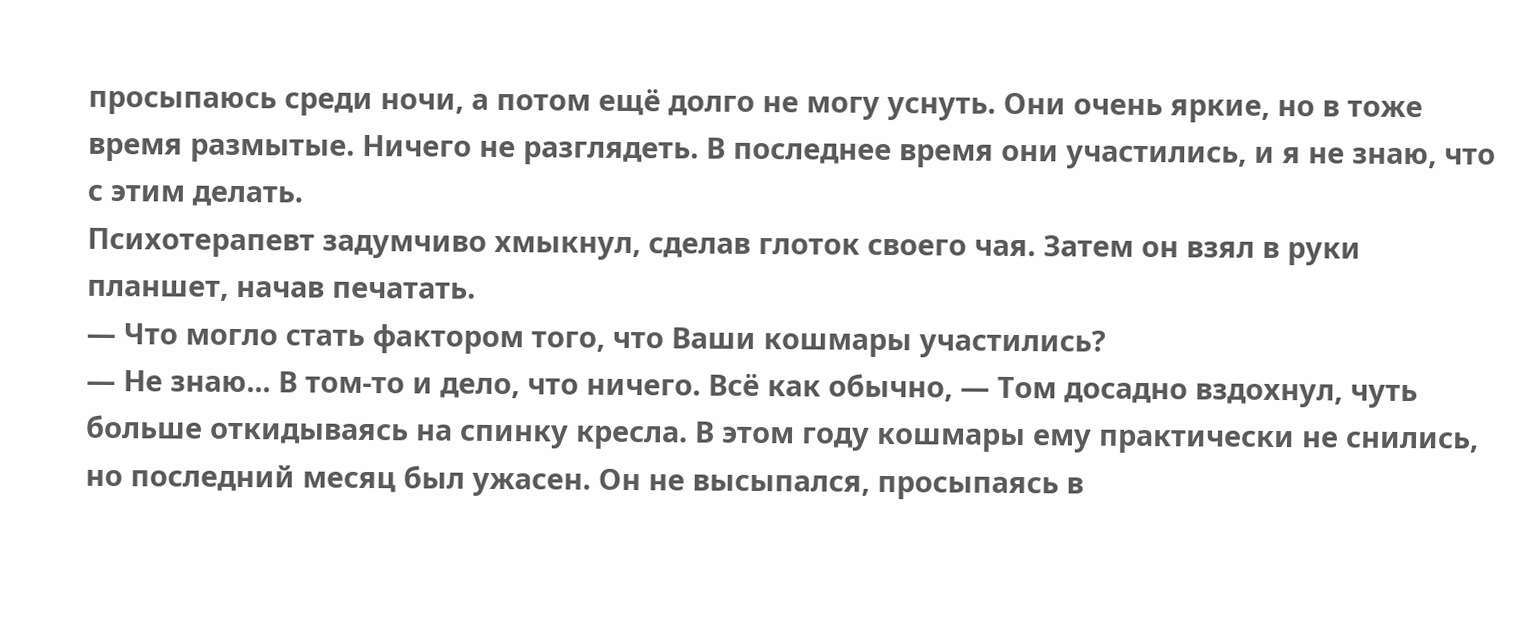просыпаюсь среди ночи, а потом ещё долго не могу уснуть. Они очень яркие, но в тоже время размытые. Ничего не разглядеть. В последнее время они участились, и я не знаю, что с этим делать.
Психотерапевт задумчиво хмыкнул, сделав глоток своего чая. Затем он взял в руки планшет, начав печатать.
— Что могло стать фактором того, что Ваши кошмары участились?
— Не знаю... В том-то и дело, что ничего. Всё как обычно, — Том досадно вздохнул, чуть больше откидываясь на спинку кресла. В этом году кошмары ему практически не снились, но последний месяц был ужасен. Он не высыпался, просыпаясь в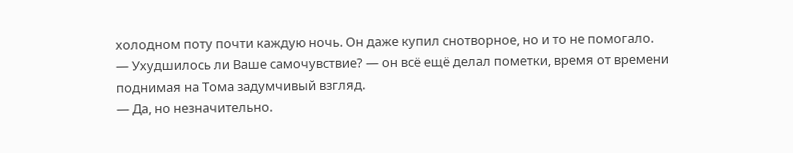холодном поту почти каждую ночь. Он даже купил снотворное, но и то не помогало.
— Ухудшилось ли Ваше самочувствие? — он всё ещё делал пометки, время от времени поднимая на Тома задумчивый взгляд.
— Да, но незначительно.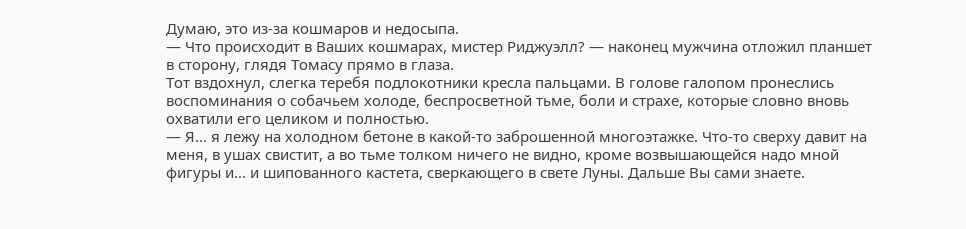Думаю, это из-за кошмаров и недосыпа.
— Что происходит в Ваших кошмарах, мистер Риджуэлл? — наконец мужчина отложил планшет в сторону, глядя Томасу прямо в глаза.
Тот вздохнул, слегка теребя подлокотники кресла пальцами. В голове галопом пронеслись воспоминания о собачьем холоде, беспросветной тьме, боли и страхе, которые словно вновь охватили его целиком и полностью.
— Я... я лежу на холодном бетоне в какой-то заброшенной многоэтажке. Что-то сверху давит на меня, в ушах свистит, а во тьме толком ничего не видно, кроме возвышающейся надо мной фигуры и... и шипованного кастета, сверкающего в свете Луны. Дальше Вы сами знаете.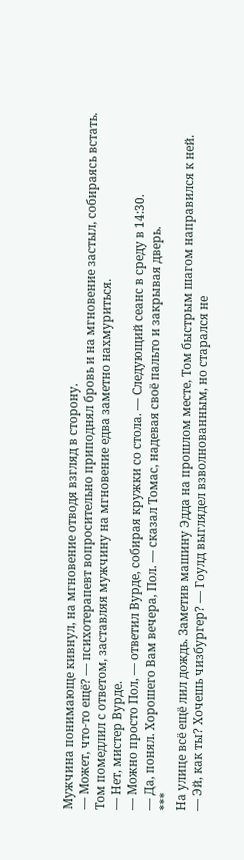Мужчина понимающе кивнул, на мгновение отводя взгляд в сторону.
— Может, что-то ещё? — психотерапевт вопросительно приподнял бровь и на мгновение застыл, собираясь встать.
Том помедлил с ответом, заставляя мужчину на мгновение едва заметно нахмуриться.
— Нет, мистер Вурде.
— Можно просто Пол, — ответил Вурде, собирая кружки со стола. — Следующий сеанс в среду в 14:30.
— Да, понял. Хорошего Вам вечера, Пол. — сказал Томас, надевая своё пальто и закрывая дверь.
***
На улице всё ещё лил дождь. Заметив машину Эдда на прошлом месте, Том быстрым шагом направился к ней.
— Эй, как ты? Хочешь чизбургер? — Гоулд выглядел взволнованным, но старался не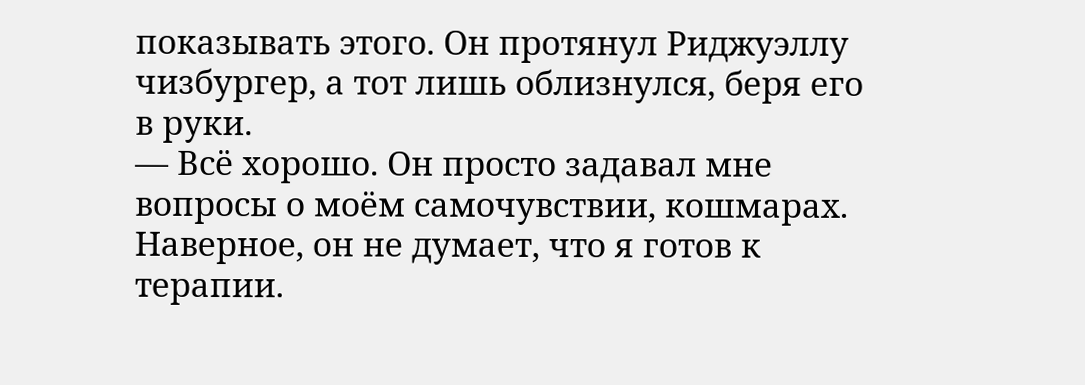показывать этого. Он протянул Риджуэллу чизбургер, а тот лишь облизнулся, беря его в руки.
— Всё хорошо. Он просто задавал мне вопросы о моём самочувствии, кошмарах. Наверное, он не думает, что я готов к терапии.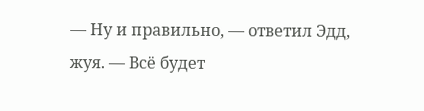— Ну и правильно, — ответил Эдд, жуя. — Всё будет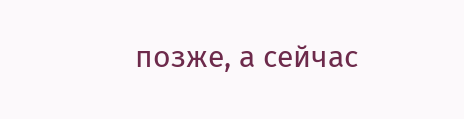позже, а сейчас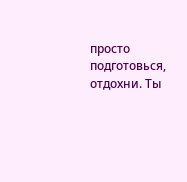просто подготовься, отдохни. Ты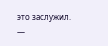это заслужил.
—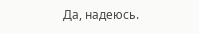Да, надеюсь.